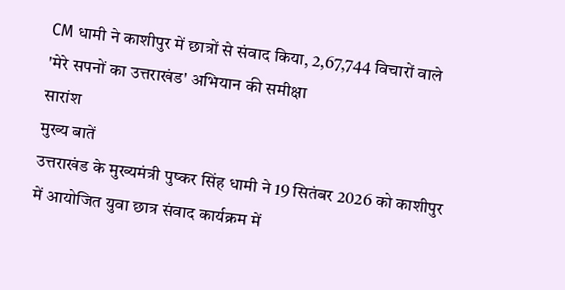CM धामी ने काशीपुर में छात्रों से संवाद किया, 2,67,744 विचारों वाले 'मेरे सपनों का उत्तराखंड' अभियान की समीक्षा
सारांश
मुख्य बातें
उत्तराखंड के मुख्यमंत्री पुष्कर सिंह धामी ने 19 सितंबर 2026 को काशीपुर में आयोजित युवा छात्र संवाद कार्यक्रम में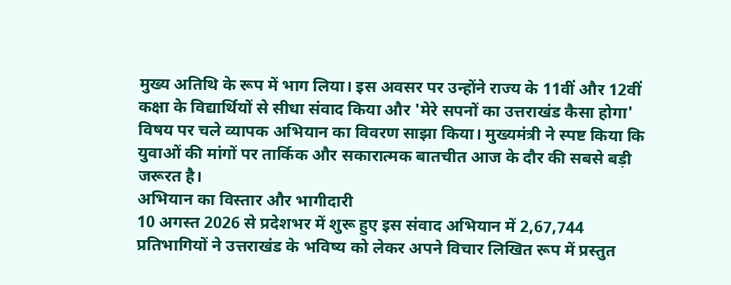मुख्य अतिथि के रूप में भाग लिया। इस अवसर पर उन्होंने राज्य के 11वीं और 12वीं कक्षा के विद्यार्थियों से सीधा संवाद किया और 'मेरे सपनों का उत्तराखंड कैसा होगा' विषय पर चले व्यापक अभियान का विवरण साझा किया। मुख्यमंत्री ने स्पष्ट किया कि युवाओं की मांगों पर तार्किक और सकारात्मक बातचीत आज के दौर की सबसे बड़ी जरूरत है।
अभियान का विस्तार और भागीदारी
10 अगस्त 2026 से प्रदेशभर में शुरू हुए इस संवाद अभियान में 2,67,744 प्रतिभागियों ने उत्तराखंड के भविष्य को लेकर अपने विचार लिखित रूप में प्रस्तुत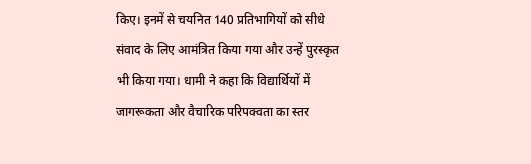किए। इनमें से चयनित 140 प्रतिभागियों को सीधे संवाद के लिए आमंत्रित किया गया और उन्हें पुरस्कृत भी किया गया। धामी ने कहा कि विद्यार्थियों में जागरूकता और वैचारिक परिपक्वता का स्तर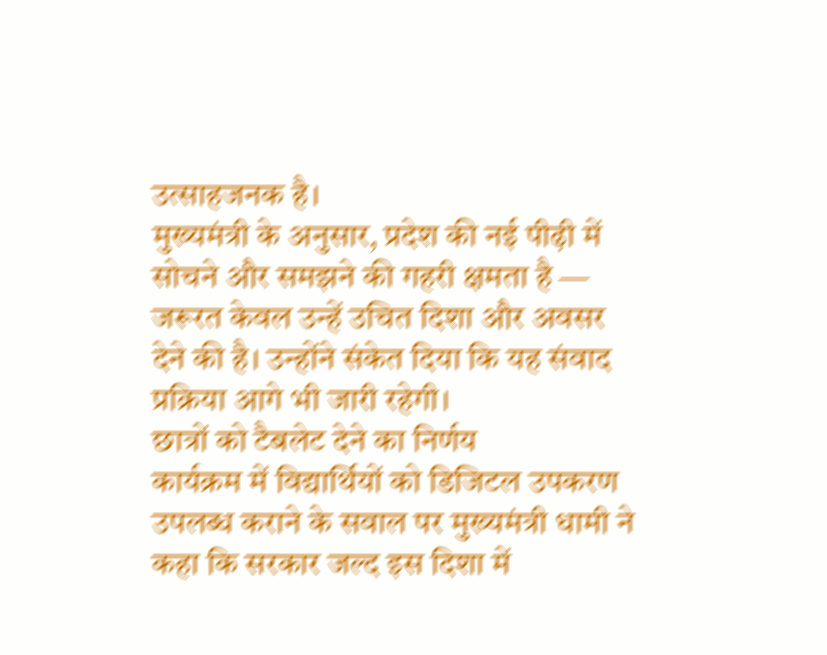उत्साहजनक है।
मुख्यमंत्री के अनुसार, प्रदेश की नई पीढ़ी में सोचने और समझने की गहरी क्षमता है — जरूरत केवल उन्हें उचित दिशा और अवसर देने की है। उन्होंने संकेत दिया कि यह संवाद प्रक्रिया आगे भी जारी रहेगी।
छात्रों को टैबलेट देने का निर्णय
कार्यक्रम में विद्यार्थियों को डिजिटल उपकरण उपलब्ध कराने के सवाल पर मुख्यमंत्री धामी ने कहा कि सरकार जल्द इस दिशा में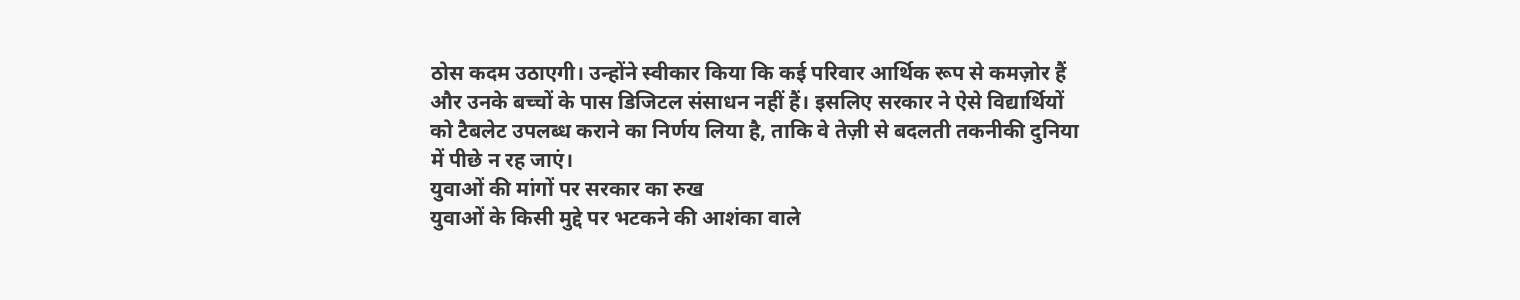ठोस कदम उठाएगी। उन्होंने स्वीकार किया कि कई परिवार आर्थिक रूप से कमज़ोर हैं और उनके बच्चों के पास डिजिटल संसाधन नहीं हैं। इसलिए सरकार ने ऐसे विद्यार्थियों को टैबलेट उपलब्ध कराने का निर्णय लिया है, ताकि वे तेज़ी से बदलती तकनीकी दुनिया में पीछे न रह जाएं।
युवाओं की मांगों पर सरकार का रुख
युवाओं के किसी मुद्दे पर भटकने की आशंका वाले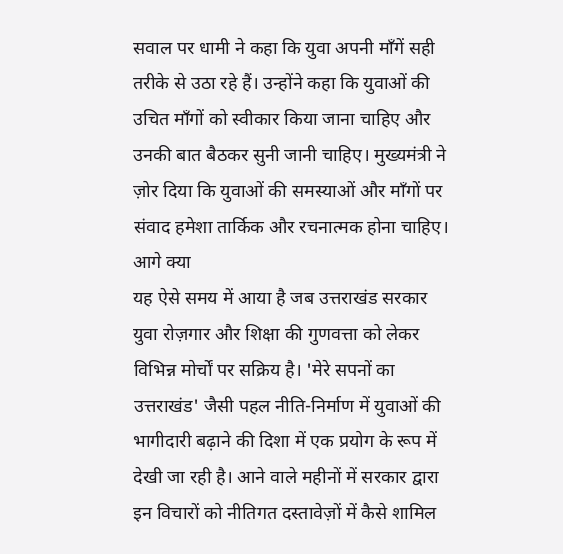सवाल पर धामी ने कहा कि युवा अपनी माँगें सही तरीके से उठा रहे हैं। उन्होंने कहा कि युवाओं की उचित माँगों को स्वीकार किया जाना चाहिए और उनकी बात बैठकर सुनी जानी चाहिए। मुख्यमंत्री ने ज़ोर दिया कि युवाओं की समस्याओं और माँगों पर संवाद हमेशा तार्किक और रचनात्मक होना चाहिए।
आगे क्या
यह ऐसे समय में आया है जब उत्तराखंड सरकार युवा रोज़गार और शिक्षा की गुणवत्ता को लेकर विभिन्न मोर्चों पर सक्रिय है। 'मेरे सपनों का उत्तराखंड' जैसी पहल नीति-निर्माण में युवाओं की भागीदारी बढ़ाने की दिशा में एक प्रयोग के रूप में देखी जा रही है। आने वाले महीनों में सरकार द्वारा इन विचारों को नीतिगत दस्तावेज़ों में कैसे शामिल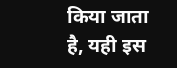किया जाता है, यही इस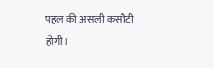पहल की असली कसौटी होगी।